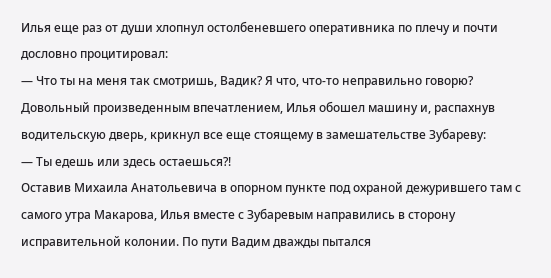Илья еще раз от души хлопнул остолбеневшего оперативника по плечу и почти дословно процитировал:
— Что ты на меня так смотришь, Вадик? Я что, что-то неправильно говорю?
Довольный произведенным впечатлением, Илья обошел машину и, распахнув водительскую дверь, крикнул все еще стоящему в замешательстве Зубареву:
— Ты едешь или здесь остаешься?!
Оставив Михаила Анатольевича в опорном пункте под охраной дежурившего там с самого утра Макарова, Илья вместе с Зубаревым направились в сторону исправительной колонии. По пути Вадим дважды пытался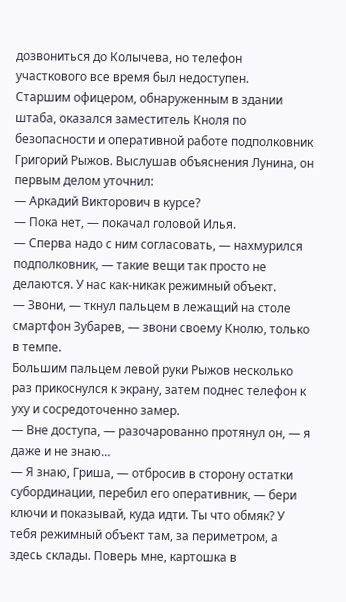дозвониться до Колычева, но телефон участкового все время был недоступен.
Старшим офицером, обнаруженным в здании штаба, оказался заместитель Кноля по безопасности и оперативной работе подполковник Григорий Рыжов. Выслушав объяснения Лунина, он первым делом уточнил:
— Аркадий Викторович в курсе?
— Пока нет, — покачал головой Илья.
— Сперва надо с ним согласовать, — нахмурился подполковник, — такие вещи так просто не делаются. У нас как-никак режимный объект.
— Звони, — ткнул пальцем в лежащий на столе смартфон Зубарев, — звони своему Кнолю, только в темпе.
Большим пальцем левой руки Рыжов несколько раз прикоснулся к экрану, затем поднес телефон к уху и сосредоточенно замер.
— Вне доступа, — разочарованно протянул он, — я даже и не знаю…
— Я знаю, Гриша, — отбросив в сторону остатки субординации, перебил его оперативник, — бери ключи и показывай, куда идти. Ты что обмяк? У тебя режимный объект там, за периметром, а здесь склады. Поверь мне, картошка в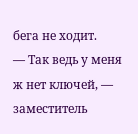бега не ходит.
— Так ведь у меня ж нет ключей, — заместитель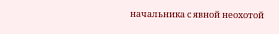начальника с явной неохотой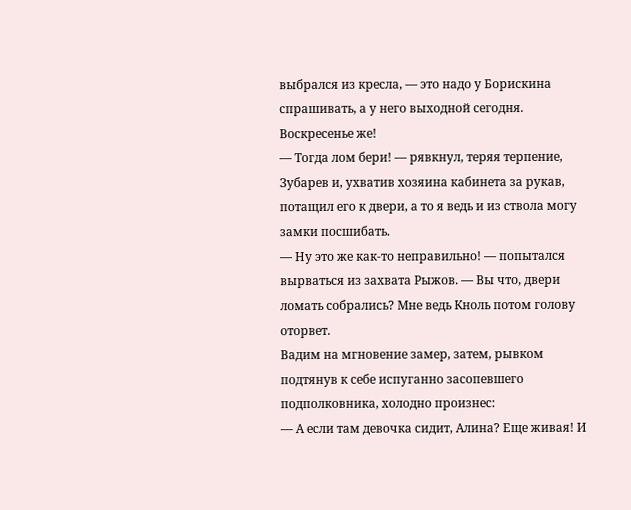выбрался из кресла, — это надо у Борискина спрашивать, а у него выходной сегодня. Воскресенье же!
— Тогда лом бери! — рявкнул, теряя терпение, Зубарев и, ухватив хозяина кабинета за рукав, потащил его к двери, а то я ведь и из ствола могу замки посшибать.
— Ну это же как-то неправильно! — попытался вырваться из захвата Рыжов. — Вы что, двери ломать собрались? Мне ведь Кноль потом голову оторвет.
Вадим на мгновение замер, затем, рывком подтянув к себе испуганно засопевшего подполковника, холодно произнес:
— А если там девочка сидит, Алина? Еще живая! И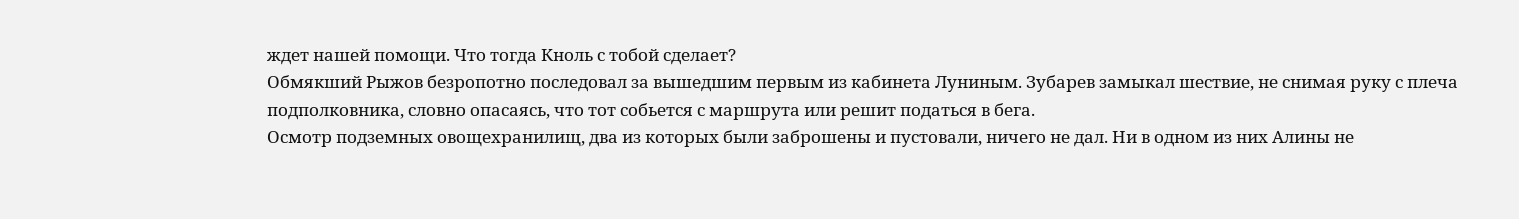ждет нашей помощи. Что тогда Кноль с тобой сделает?
Обмякший Рыжов безропотно последовал за вышедшим первым из кабинета Луниным. Зубарев замыкал шествие, не снимая руку с плеча подполковника, словно опасаясь, что тот собьется с маршрута или решит податься в бега.
Осмотр подземных овощехранилищ, два из которых были заброшены и пустовали, ничего не дал. Ни в одном из них Алины не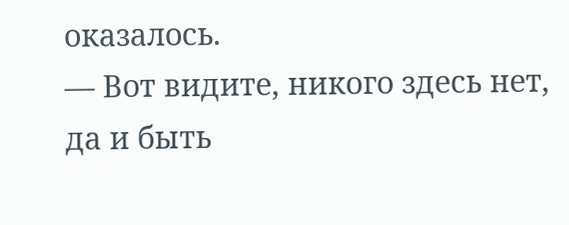оказалось.
— Вот видите, никого здесь нет, да и быть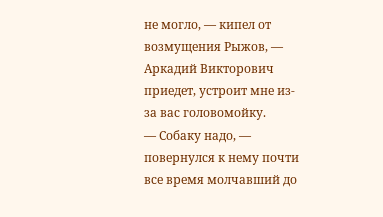не могло, — кипел от возмущения Рыжов, — Аркадий Викторович приедет, устроит мне из-за вас головомойку.
— Собаку надо, — повернулся к нему почти все время молчавший до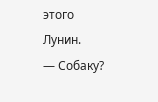этого Лунин.
— Собаку?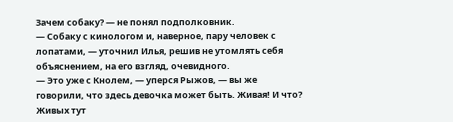Зачем собаку? — не понял подполковник.
— Собаку с кинологом и, наверное, пару человек с лопатами, — уточнил Илья, решив не утомлять себя объяснением, на его взгляд, очевидного.
— Это уже с Кнолем, — уперся Рыжов, — вы же говорили, что здесь девочка может быть. Живая! И что? Живых тут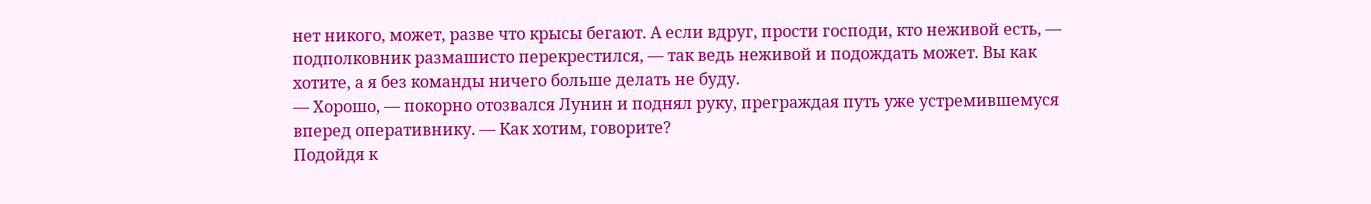нет никого, может, разве что крысы бегают. А если вдруг, прости господи, кто неживой есть, — подполковник размашисто перекрестился, — так ведь неживой и подождать может. Вы как хотите, а я без команды ничего больше делать не буду.
— Хорошо, — покорно отозвался Лунин и поднял руку, преграждая путь уже устремившемуся вперед оперативнику. — Как хотим, говорите?
Подойдя к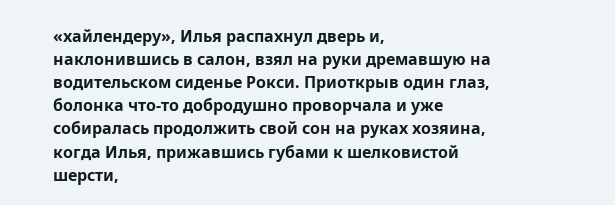«хайлендеру», Илья распахнул дверь и, наклонившись в салон, взял на руки дремавшую на водительском сиденье Рокси. Приоткрыв один глаз, болонка что-то добродушно проворчала и уже собиралась продолжить свой сон на руках хозяина, когда Илья, прижавшись губами к шелковистой шерсти,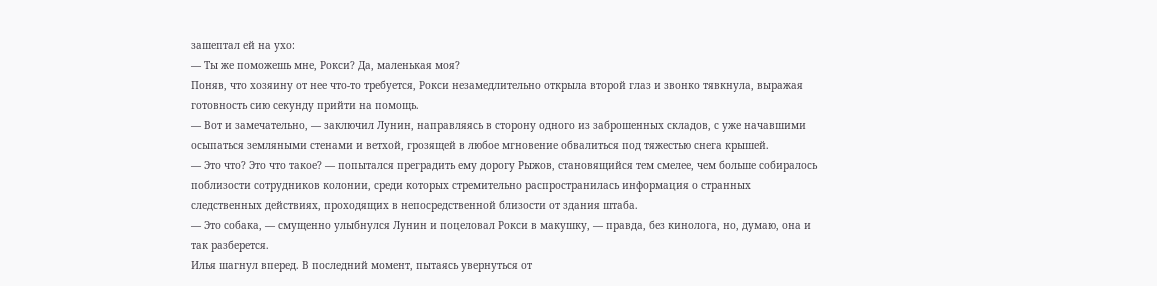зашептал ей на ухо:
— Ты же поможешь мне, Рокси? Да, маленькая моя?
Поняв, что хозяину от нее что-то требуется, Рокси незамедлительно открыла второй глаз и звонко тявкнула, выражая готовность сию секунду прийти на помощь.
— Вот и замечательно, — заключил Лунин, направляясь в сторону одного из заброшенных складов, с уже начавшими осыпаться земляными стенами и ветхой, грозящей в любое мгновение обвалиться под тяжестью снега крышей.
— Это что? Это что такое? — попытался преградить ему дорогу Рыжов, становящийся тем смелее, чем больше собиралось поблизости сотрудников колонии, среди которых стремительно распространилась информация о странных следственных действиях, проходящих в непосредственной близости от здания штаба.
— Это собака, — смущенно улыбнулся Лунин и поцеловал Рокси в макушку, — правда, без кинолога, но, думаю, она и так разберется.
Илья шагнул вперед. В последний момент, пытаясь увернуться от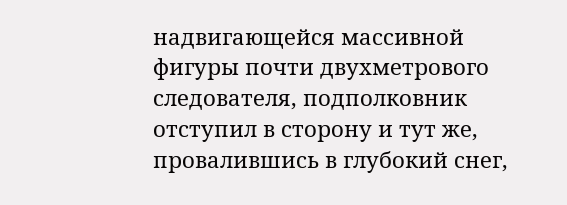надвигающейся массивной фигуры почти двухметрового следователя, подполковник отступил в сторону и тут же, провалившись в глубокий снег,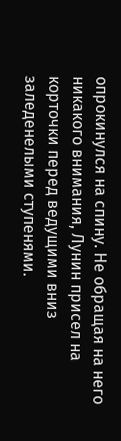опрокинулся на спину. Не обращая на него никакого внимания, Лунин присел на корточки перед ведущими вниз заледенелыми ступенями.